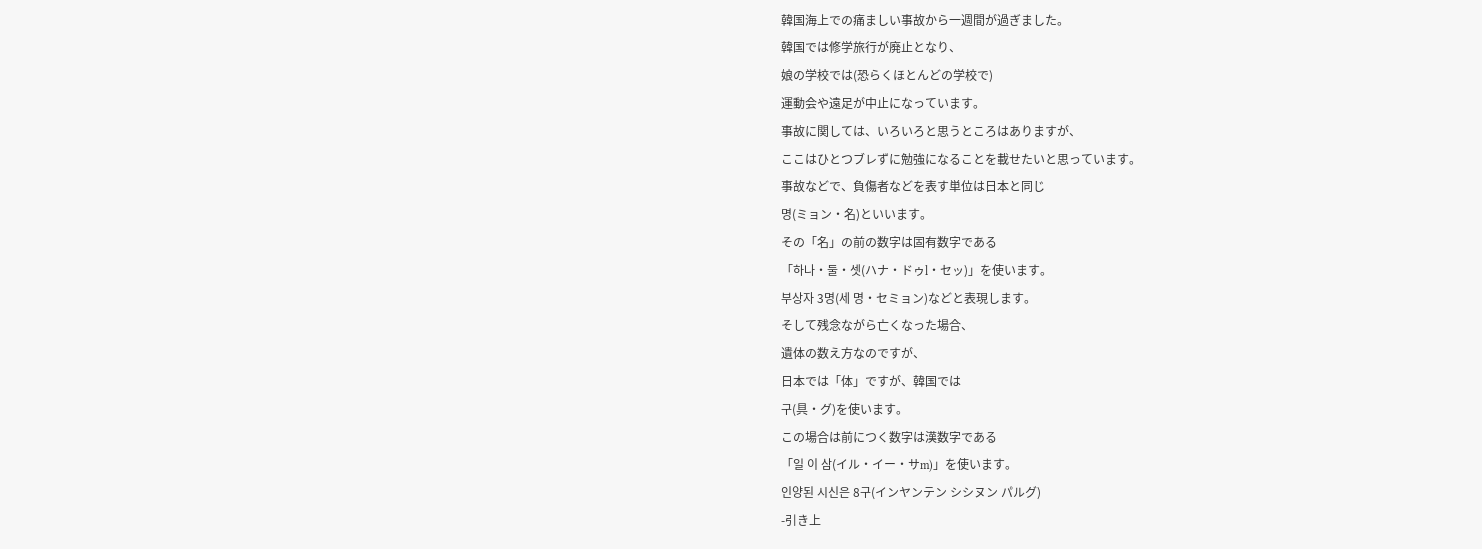韓国海上での痛ましい事故から一週間が過ぎました。
韓国では修学旅行が廃止となり、
娘の学校では(恐らくほとんどの学校で)
運動会や遠足が中止になっています。
事故に関しては、いろいろと思うところはありますが、
ここはひとつブレずに勉強になることを載せたいと思っています。
事故などで、負傷者などを表す単位は日本と同じ
명(ミョン・名)といいます。
その「名」の前の数字は固有数字である
「하나・둘・셋(ハナ・ドゥl・セッ)」を使います。
부상자 3명(세 명・セミョン)などと表現します。
そして残念ながら亡くなった場合、
遺体の数え方なのですが、
日本では「体」ですが、韓国では
구(具・グ)を使います。
この場合は前につく数字は漢数字である
「일 이 삼(イル・イー・サm)」を使います。
인양된 시신은 8구(インヤンテン シシヌン パルグ)
-引き上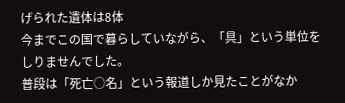げられた遺体は8体
今までこの国で暮らしていながら、「具」という単位をしりませんでした。
普段は「死亡○名」という報道しか見たことがなか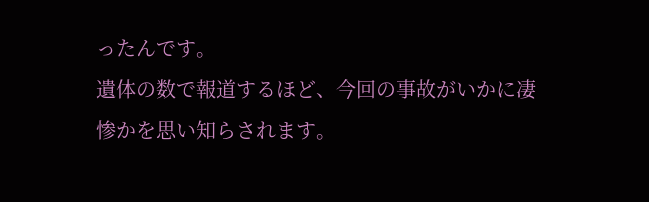ったんです。
遺体の数で報道するほど、今回の事故がいかに凄惨かを思い知らされます。